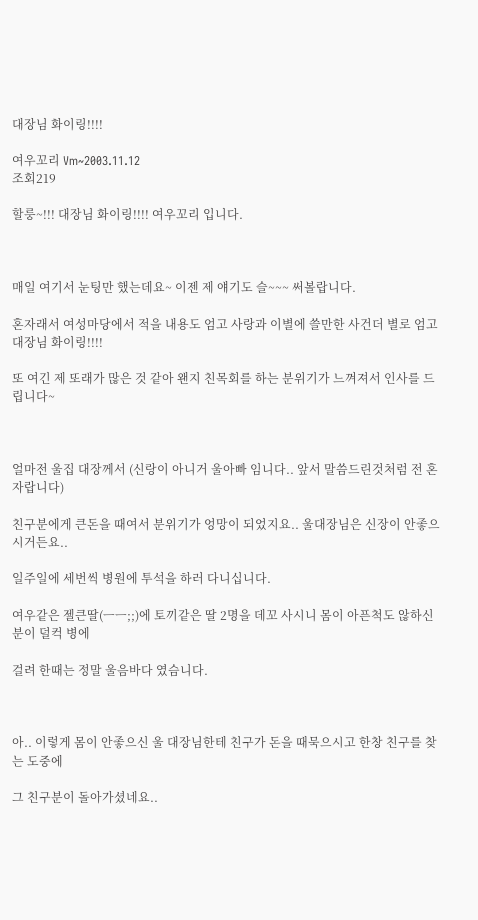대장님 화이링!!!!

여우꼬리 Vm~2003.11.12
조회219

할룽~!!! 대장님 화이링!!!! 여우꼬리 입니다.



매일 여기서 눈팅만 했는데요~ 이젠 제 얘기도 슬~~~ 써볼랍니다.

혼자래서 여성마당에서 적을 내용도 엄고 사랑과 이별에 쓸만한 사건더 별로 엄고 대장님 화이링!!!!

또 여긴 제 또래가 많은 것 같아 왠지 친목회를 하는 분위기가 느껴져서 인사를 드립니다~



얼마전 울집 대장께서 (신랑이 아니거 울아빠 임니다.. 앞서 말씀드린것처럼 전 혼자랍니다)

친구분에게 큰돈을 때여서 분위기가 엉망이 되었지요.. 울대장님은 신장이 안좋으시거든요..

일주일에 세번씩 병원에 투석을 하러 다니십니다.

여우같은 젤큰딸(ㅡㅡ;;)에 토끼같은 딸 2명을 데꼬 사시니 몸이 아픈척도 않하신 분이 덜컥 병에

걸려 한때는 정말 울음바다 였슴니다.



아.. 이렇게 몸이 안좋으신 울 대장님한테 친구가 돈을 때묵으시고 한창 친구를 찾는 도중에

그 친구분이 돌아가셨네요..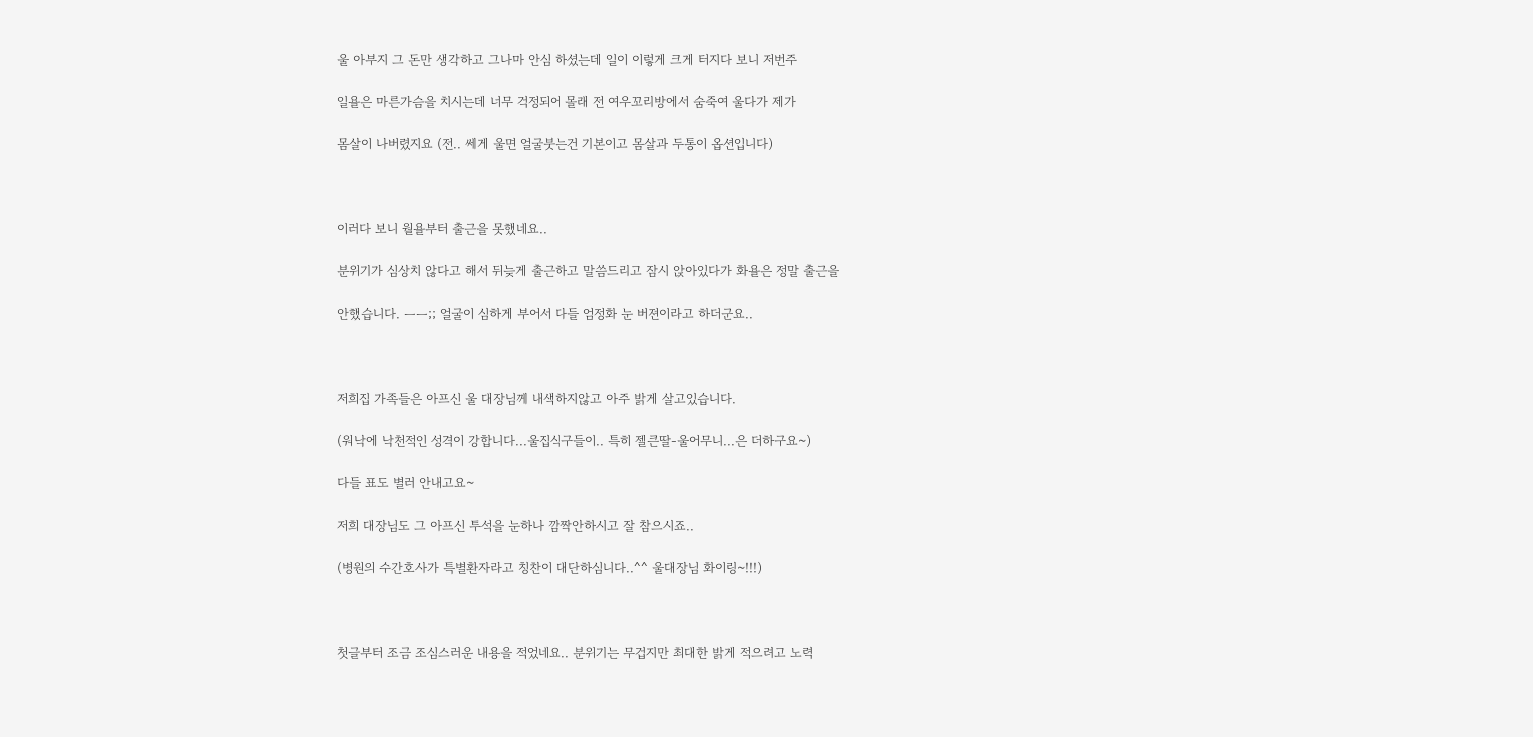울 아부지 그 돈만 생각하고 그나마 안심 하셨는데 일이 이렇게 크게 터지다 보니 저번주

일욜은 마른가슴을 치시는데 너무 걱정되어 몰래 전 여우꼬리방에서 숨죽여 울다가 제가

몸살이 나버렸지요 (전.. 쎄게 울면 얼굴붓는건 기본이고 몸살과 두통이 옵션입니다)



이러다 보니 월욜부터 출근을 못했네요..

분위기가 심상치 않다고 해서 뒤늦게 출근하고 말씀드리고 잠시 앉아있다가 화욜은 정말 출근을

안했습니다. ㅡㅡ;; 얼굴이 심하게 부어서 다들 엄정화 눈 버젼이라고 하더군요..



저희집 가족들은 아프신 울 대장님께 내색하지않고 아주 밝게 살고있습니다.

(워낙에 낙천적인 성격이 강합니다...울집식구들이.. 특히 젤큰딸-울어무니...은 더하구요~)

다들 표도 별러 안내고요~

저희 대장님도 그 아프신 투석을 눈하나 깜짝안하시고 잘 참으시죠..

(병원의 수간호사가 특별환자라고 칭찬이 대단하심니다..^^ 울대장님 화이링~!!!)



첫글부터 조금 조심스러운 내용을 적었네요.. 분위기는 무겁지만 최대한 밝게 적으려고 노력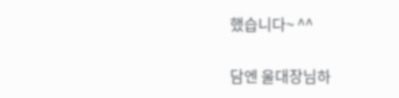했습니다~ ^^

담엔 울대장님하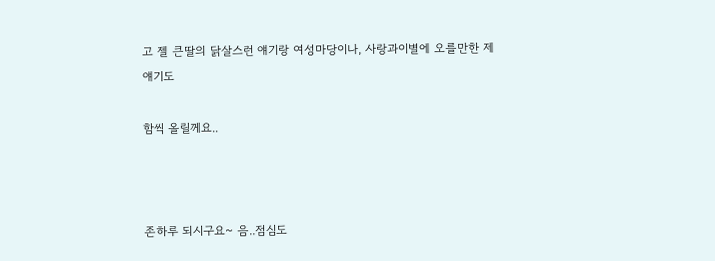고 젤 큰딸의 닭살스런 얘기랑 여성마당이나, 사랑과이별에 오를만한 제 얘기도

함씩 올릴께요..



존하루 되시구요~ 음..점심도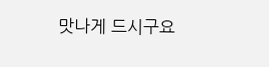맛나게 드시구요